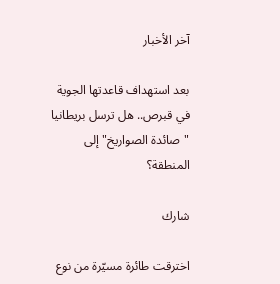آخر الأخبار

بعد استهداف قاعدتها الجوية في قبرص.. هل ترسل بريطانيا "صائدة الصواريخ" إلى المنطقة؟

شارك

اخترقت طائرة مسيّرة من نوع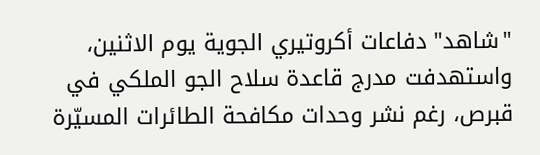"شاهد" دفاعات أكروتيري الجوية يوم الاثنين، واستهدفت مدرج قاعدة سلاح الجو الملكي في قبرص، رغم نشر وحدات مكافحة الطائرات المسيّرة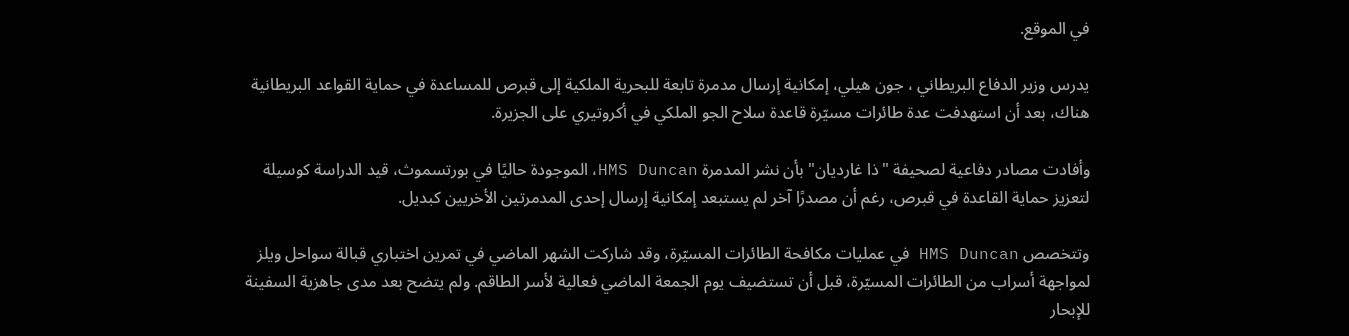في الموقع.

يدرس وزير الدفاع البريطاني ، جون هيلي، إمكانية إرسال مدمرة تابعة للبحرية الملكية إلى قبرص للمساعدة في حماية القواعد البريطانية هناك، بعد أن استهدفت عدة طائرات مسيّرة قاعدة سلاح الجو الملكي في أكروتيري على الجزيرة.

وأفادت مصادر دفاعية لصحيفة "ذا غارديان" بأن نشر المدمرة HMS Duncan، الموجودة حاليًا في بورتسموث، قيد الدراسة كوسيلة لتعزيز حماية القاعدة في قبرص، رغم أن مصدرًا آخر لم يستبعد إمكانية إرسال إحدى المدمرتين الأخريين كبديل.

وتتخصص HMS Duncan في عمليات مكافحة الطائرات المسيّرة، وقد شاركت الشهر الماضي في تمرين اختباري قبالة سواحل ويلز لمواجهة أسراب من الطائرات المسيّرة، قبل أن تستضيف يوم الجمعة الماضي فعالية لأسر الطاقم. ولم يتضح بعد مدى جاهزية السفينة للإبحار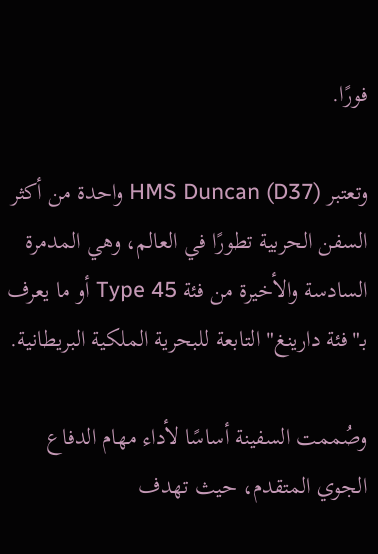فورًا.

وتعتبر HMS Duncan (D37) واحدة من أكثر السفن الحربية تطورًا في العالم، وهي المدمرة السادسة والأخيرة من فئة Type 45 أو ما يعرف بـ"فئة دارينغ" التابعة للبحرية الملكية البريطانية.

وصُممت السفينة أساسًا لأداء مهام الدفاع الجوي المتقدم، حيث تهدف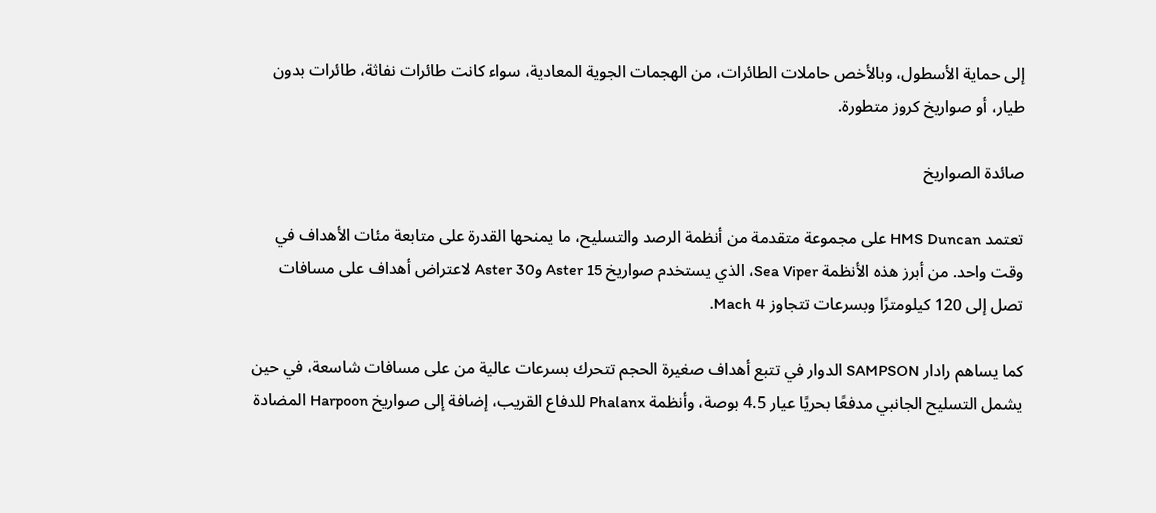إلى حماية الأسطول، وبالأخص حاملات الطائرات، من الهجمات الجوية المعادية، سواء كانت طائرات نفاثة، طائرات بدون طيار، أو صواريخ كروز متطورة.

صائدة الصواريخ

تعتمد HMS Duncan على مجموعة متقدمة من أنظمة الرصد والتسليح، ما يمنحها القدرة على متابعة مئات الأهداف في وقت واحد. من أبرز هذه الأنظمة Sea Viper، الذي يستخدم صواريخ Aster 15 وAster 30 لاعتراض أهداف على مسافات تصل إلى 120 كيلومترًا وبسرعات تتجاوز Mach 4.

كما يساهم رادار SAMPSON الدوار في تتبع أهداف صغيرة الحجم تتحرك بسرعات عالية من على مسافات شاسعة، في حين يشمل التسليح الجانبي مدفعًا بحريًا عيار 4.5 بوصة، وأنظمة Phalanx للدفاع القريب، إضافة إلى صواريخ Harpoon المضادة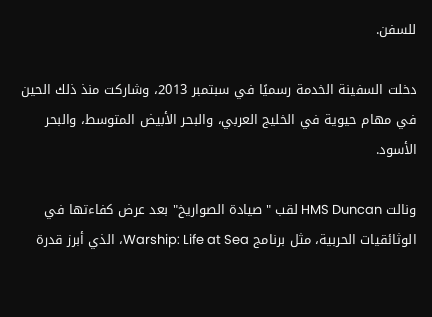للسفن.

دخلت السفينة الخدمة رسميًا في سبتمبر 2013، وشاركت منذ ذلك الحين في مهام حيوية في الخليج العربي، والبحر الأبيض المتوسط، والبحر الأسود.

ونالت HMS Duncan لقب "صيادة الصواريخ" بعد عرض كفاءتها في الوثائقيات الحربية، مثل برنامج Warship: Life at Sea، الذي أبرز قدرة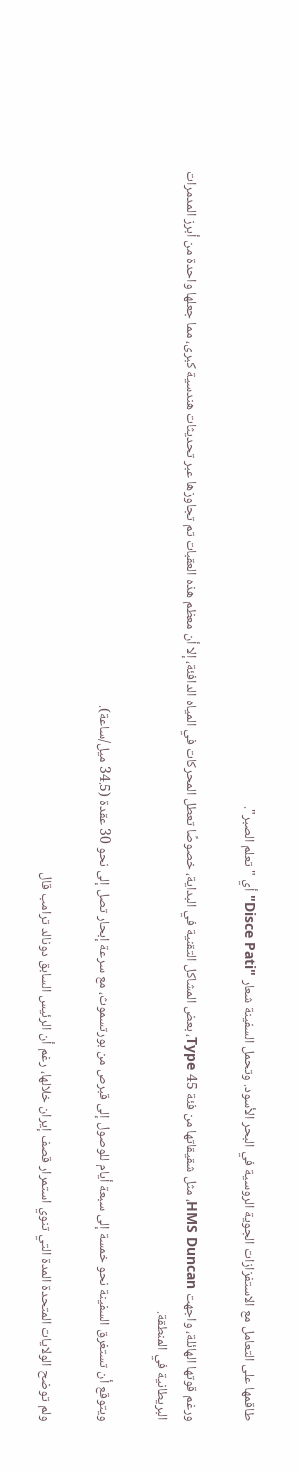طاقمها على التعامل مع الاستفزازات الجوية الروسية في البحر الأسود. وتحمل السفينة شعار "Disce Pati" أي "تعلم الصبر".

ورغم قوتها الهائلة، واجهت HMS Duncan، مثل شقيقاتها من فئة Type 45، بعض المشاكل التقنية في البداية، خصوصًا تعطل المحركات في المياه الدافئة، إلا أن معظم هذه العقبات تم تجاوزها عبر تحديثات هندسية كبرى، مما جعلها واحدة من أبرز المدمرات البريطانية في المنطقة.

ويتوقع أن تستغرق السفينة نحو خمسة إلى سبعة أيام للوصول إلى قبرص من بورتسموث، مع سرعة إبحار تصل إلى نحو 30 عقدة (34.5 ميل/ساعة).

ولم توضح الولايات المتحدة المدة التي تنوي استمرار قصف إيران خلالها، رغم أن الرئيس السابق دونالد ترامب قال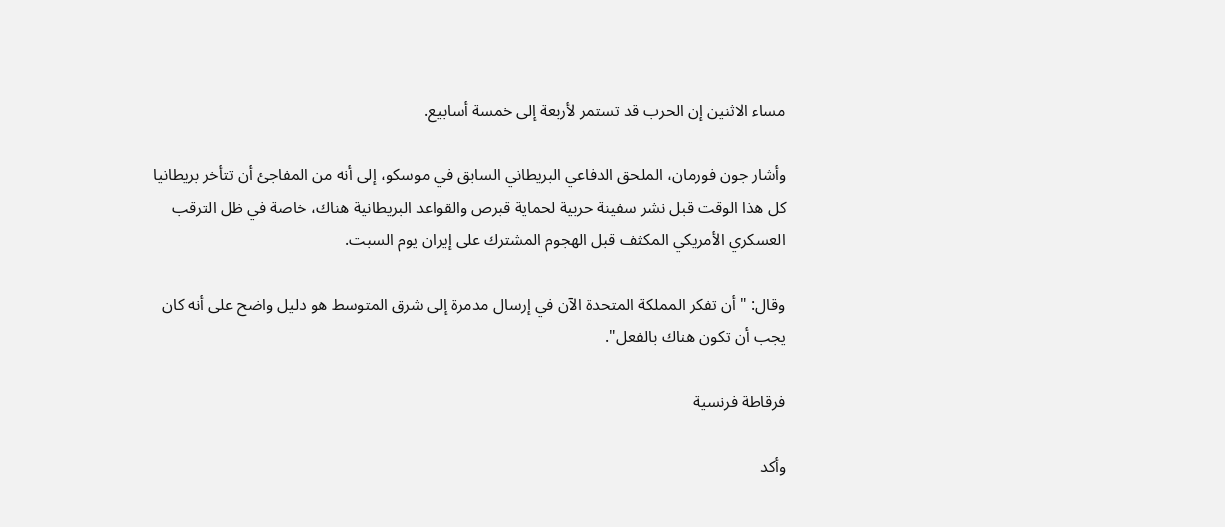مساء الاثنين إن الحرب قد تستمر لأربعة إلى خمسة أسابيع.

وأشار جون فورمان، الملحق الدفاعي البريطاني السابق في موسكو، إلى أنه من المفاجئ أن تتأخر بريطانيا كل هذا الوقت قبل نشر سفينة حربية لحماية قبرص والقواعد البريطانية هناك، خاصة في ظل الترقب العسكري الأمريكي المكثف قبل الهجوم المشترك على إيران يوم السبت.

وقال: "أن تفكر المملكة المتحدة الآن في إرسال مدمرة إلى شرق المتوسط هو دليل واضح على أنه كان يجب أن تكون هناك بالفعل".

فرقاطة فرنسية

وأكد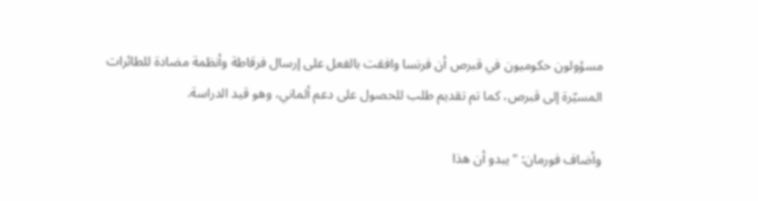مسؤولون حكوميون في قبرص أن فرنسا وافقت بالفعل على إرسال فرقاطة وأنظمة مضادة للطائرات المسيّرة إلى قبرص، كما تم تقديم طلب للحصول على دعم ألماني، وهو قيد الدراسة.

وأضاف فورمان: "يبدو أن هذا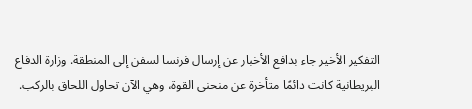التفكير الأخير جاء بدافع الأخبار عن إرسال فرنسا لسفن إلى المنطقة. وزارة الدفاع البريطانية كانت دائمًا متأخرة عن منحنى القوة، وهي الآن تحاول اللحاق بالركب.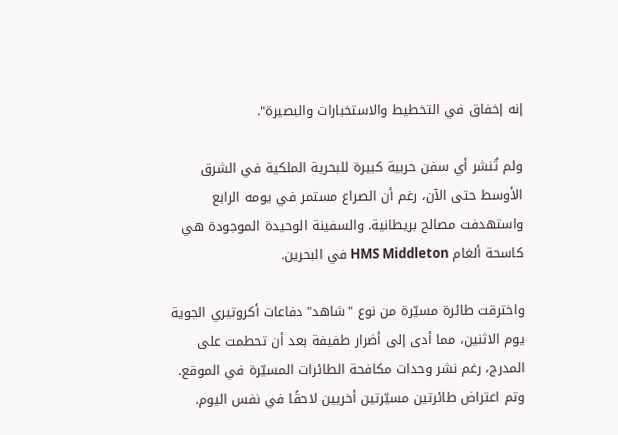إنه إخفاق في التخطيط والاستخبارات والبصيرة".

ولم تُنشر أي سفن حربية كبيرة للبحرية الملكية في الشرق الأوسط حتى الآن، رغم أن الصراع مستمر في يومه الرابع واستهدفت مصالح بريطانية. والسفينة الوحيدة الموجودة هي كاسحة ألغام HMS Middleton في البحرين.

واخترقت طائرة مسيّرة من نوع "شاهد" دفاعات أكروتيري الجوية يوم الاثنين، مما أدى إلى أضرار طفيفة بعد أن تحطمت على المدرج، رغم نشر وحدات مكافحة الطائرات المسيّرة في الموقع. وتم اعتراض طائرتين مسيّرتين أخريين لاحقًا في نفس اليوم.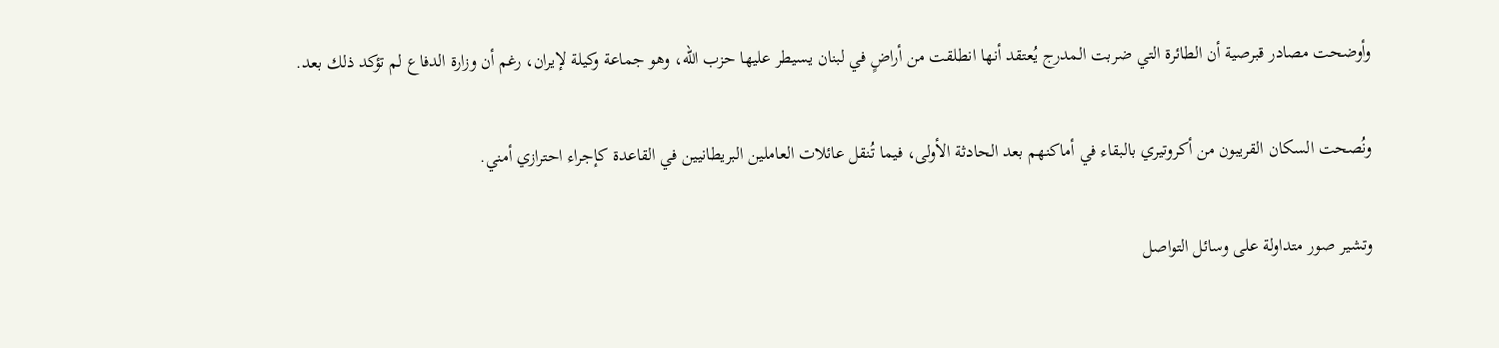وأوضحت مصادر قبرصية أن الطائرة التي ضربت المدرج يُعتقد أنها انطلقت من أراضٍ في لبنان يسيطر عليها حزب الله، وهو جماعة وكيلة لإيران، رغم أن وزارة الدفاع لم تؤكد ذلك بعد.

ونُصحت السكان القريبون من أكروتيري بالبقاء في أماكنهم بعد الحادثة الأولى، فيما تُنقل عائلات العاملين البريطانيين في القاعدة كإجراء احترازي أمني.

وتشير صور متداولة على وسائل التواصل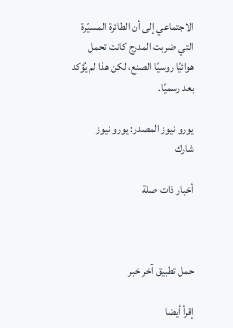الاجتماعي إلى أن الطائرة المسيّرة التي ضربت المدرج كانت تحمل هوائيًا روسيًا الصنع، لكن هذا لم يُؤكد بعد رسميًا.

يورو نيوز المصدر: يورو نيوز
شارك

أخبار ذات صلة



حمل تطبيق آخر خبر

إقرأ أيضا